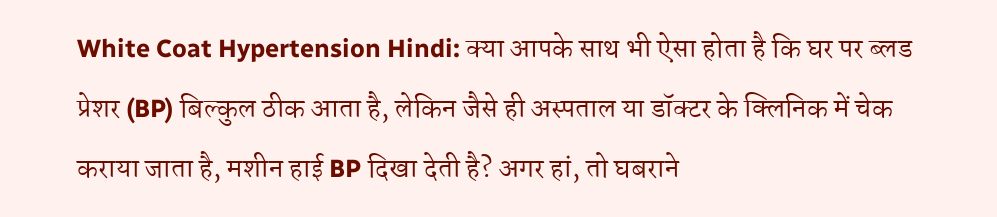White Coat Hypertension Hindi: क्या आपके साथ भी ऐसा होता है कि घर पर ब्लड प्रेशर (BP) बिल्कुल ठीक आता है, लेकिन जैसे ही अस्पताल या डॉक्टर के क्लिनिक में चेक कराया जाता है, मशीन हाई BP दिखा देती है? अगर हां, तो घबराने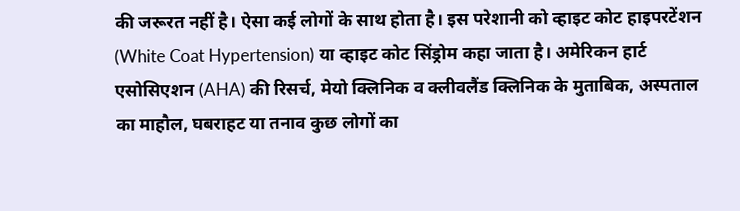की जरूरत नहीं है। ऐसा कई लोगों के साथ होता है। इस परेशानी को व्हाइट कोट हाइपरटेंशन (White Coat Hypertension) या व्हाइट कोट सिंड्रोम कहा जाता है। अमेरिकन हार्ट एसोसिएशन (AHA) की रिसर्च, मेयो क्लिनिक व क्लीवलैंड क्लिनिक के मुताबिक, अस्पताल का माहौल, घबराहट या तनाव कुछ लोगों का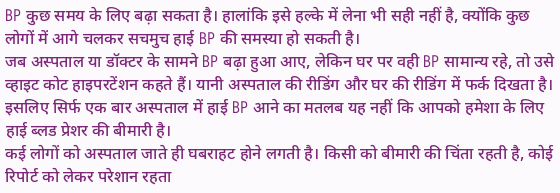BP कुछ समय के लिए बढ़ा सकता है। हालांकि इसे हल्के में लेना भी सही नहीं है, क्योंकि कुछ लोगों में आगे चलकर सचमुच हाई BP की समस्या हो सकती है।
जब अस्पताल या डॉक्टर के सामने BP बढ़ा हुआ आए, लेकिन घर पर वही BP सामान्य रहे, तो उसे व्हाइट कोट हाइपरटेंशन कहते हैं। यानी अस्पताल की रीडिंग और घर की रीडिंग में फर्क दिखता है। इसलिए सिर्फ एक बार अस्पताल में हाई BP आने का मतलब यह नहीं कि आपको हमेशा के लिए हाई ब्लड प्रेशर की बीमारी है।
कई लोगों को अस्पताल जाते ही घबराहट होने लगती है। किसी को बीमारी की चिंता रहती है, कोई रिपोर्ट को लेकर परेशान रहता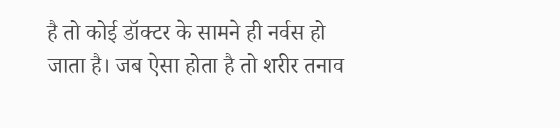है तो कोई डॉक्टर के सामने ही नर्वस हो जाता है। जब ऐसा होता है तो शरीर तनाव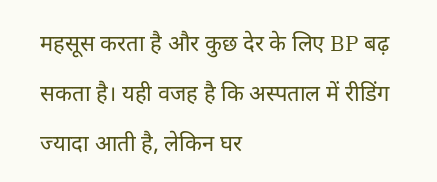महसूस करता है और कुछ देर के लिए BP बढ़ सकता है। यही वजह है कि अस्पताल में रीडिंग ज्यादा आती है, लेकिन घर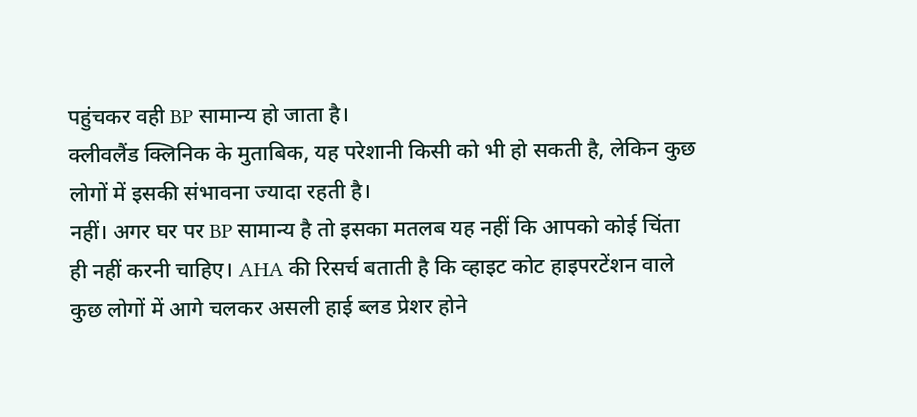पहुंचकर वही BP सामान्य हो जाता है।
क्लीवलैंड क्लिनिक के मुताबिक, यह परेशानी किसी को भी हो सकती है, लेकिन कुछ लोगों में इसकी संभावना ज्यादा रहती है।
नहीं। अगर घर पर BP सामान्य है तो इसका मतलब यह नहीं कि आपको कोई चिंता ही नहीं करनी चाहिए। AHA की रिसर्च बताती है कि व्हाइट कोट हाइपरटेंशन वाले कुछ लोगों में आगे चलकर असली हाई ब्लड प्रेशर होने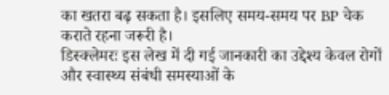का खतरा बढ़ सकता है। इसलिए समय-समय पर BP चेक कराते रहना जरूरी है।
डिस्क्लेमरः इस लेख में दी गई जानकारी का उद्देश्य केवल रोगों और स्वास्थ्य संबंधी समस्याओं के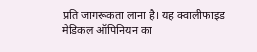प्रति जागरूकता लाना है। यह क्वालीफाइड मेडिकल ऑपिनियन का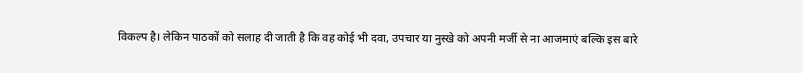विकल्प है। लेकिन पाठकों को सलाह दी जाती है कि वह कोई भी दवा, उपचार या नुस्खे को अपनी मर्जी से ना आजमाएं बल्कि इस बारे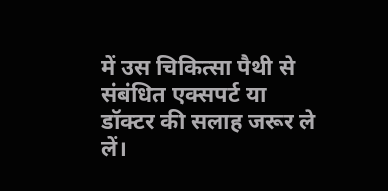में उस चिकित्सा पैथी से संबंधित एक्सपर्ट या डॉक्टर की सलाह जरूर ले लें।